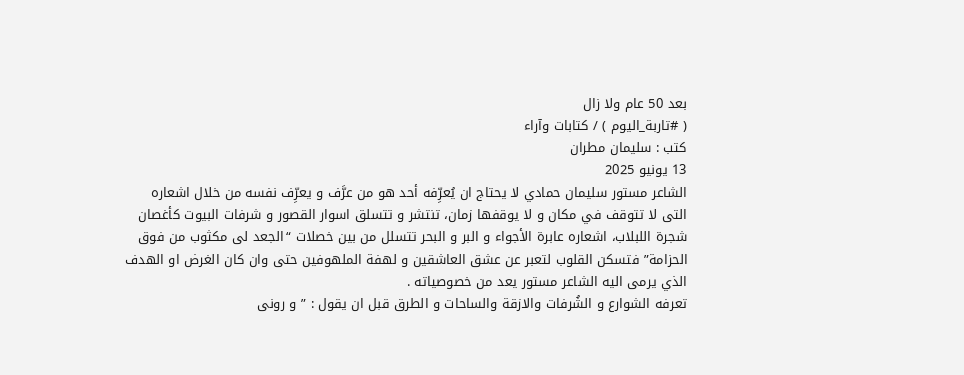بعد 50 عام ولا زال
( #تاربة_اليوم ) / كتابات وآراء
كتب : سليمان مطران
13 يونيو 2025
الشاعر مستور سليمان حمادي لا يحتاج ان يُعرِّفه أحد هو من عرَّف و يعرِّف نفسه من خلال اشعاره التى لا تتوقف في مكان و لا يوقفها زمان، تنتشر و تتسلق اسوار القصور و شرفات البيوت كأغصان شجرة اللبلاب، اشعاره عابرة الأجواء و البر و البحر تتسلل من بين خصلات “الجعد لى مكثوب من فوق الحزامة” فتسكن القلوب لتعبر عن عشق العاشقين و لهفة الملهوفين حتى وان كان الغرض او الهدف الذي يرمى اليه الشاعر مستور يعد من خصوصياته .
تعرفه الشوارع و الشُرفات والازقة والساحات و الطرق قبل ان يقول : ” و رونى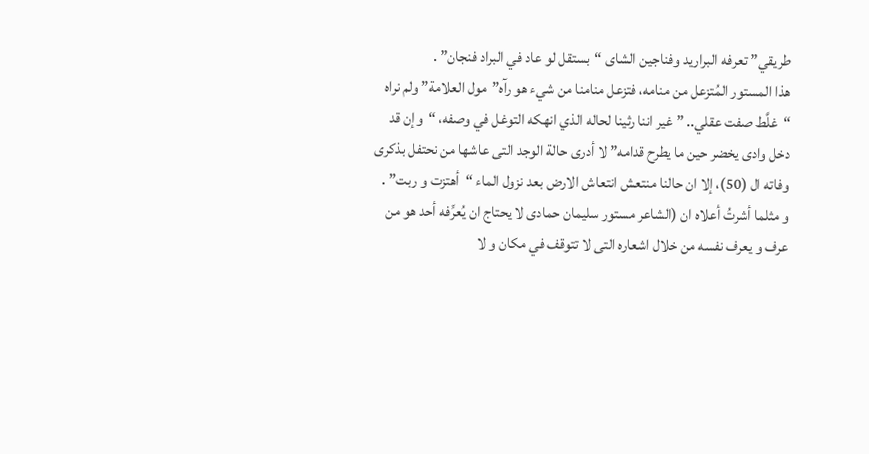طريقي” تعرفه البراريد وفناجين الشاى “بستقل لو عاد في البراد فنجان” .
هذا المستور المُتزعل من منامه، فتزعل منامنا من شيء هو رآه”مول العلامة” ولم نراه “غلَّط صفت عقلي.. ” غير اننا رثينا لحاله الذي انهكه التوغل في وصفه، “وإن قد دخل وادى يخضر حين ما يطرح قدامه” لا أدرى حالة الوجد التى عاشها من نحتفل بذكرى وفاته ال (50)، إلا ان حالنا منتعش انتعاش الارض بعد نزول الماء “أهتزت و ربت” .
و مثلما أشرتُ أعلاه ان (الشاعر مستور سليمان حمادى لا يحتاج ان يُعرِّفه أحد هو من عرف و يعرف نفسه من خلال اشعاره التى لا تتوقف في مكان و لا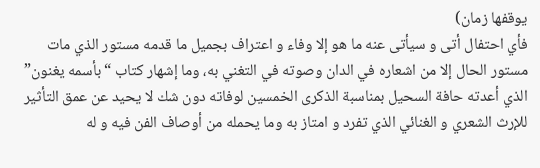يوقفها زمان)
فأي احتفال أتى و سيأتى عنه ما هو إلا وفاء و اعتراف بجميل ما قدمه مستور الذي مات مستور الحال إلا من اشعاره في الدان وصوته في التغني به، وما إشهار كتاب “بأسمه يغنون” الذي أعدته حافة السحيل بمناسبة الذكرى الخمسين لوفاته دون شك لا يحيد عن عمق التأثير للإرث الشعري و الغنائي الذي تفرد و امتاز به وما يحمله من أوصاف الفن فيه و له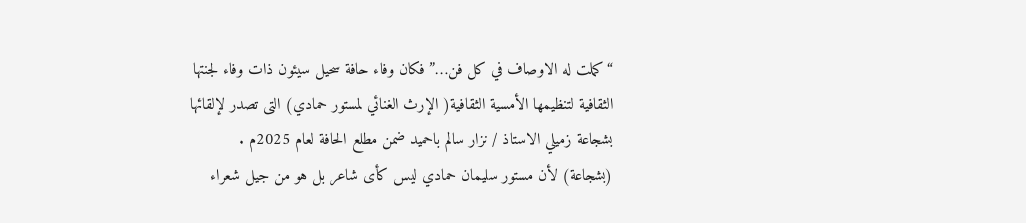“كملت له الاوصاف في كل فن…” فكان وفاء حافة سحيل سيئون ذات وفاء لجنتها الثقافية لتنظيمها الأمسية الثقافية( الإرث الغنائي لمستور حمادي) التى تصدر لإلقائها بشجاعة زميلي الاستاذ / نزار سالم باحميد ضمن مطلع الحافة لعام 2025م .
(بشجاعة) لأن مستور سليمان حمادي ليس كأى شاعر بل هو من جيل شعراء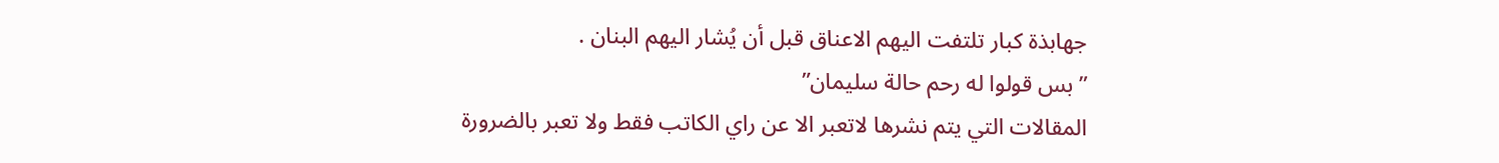جهابذة كبار تلتفت اليهم الاعناق قبل أن يُشار اليهم البنان .
” بس قولوا له رحم حالة سليمان”
المقالات التي يتم نشرها لاتعبر الا عن راي الكاتب فقط ولا تعبر بالضرورة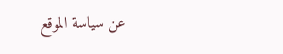عن سياسة الموقع